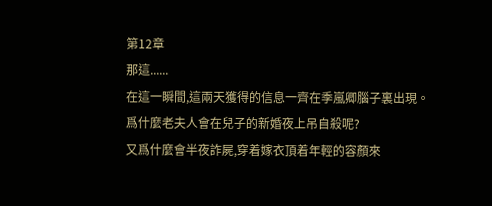第12章
那這......
在這一瞬間,這兩天獲得的信息一齊在季嵐卿腦子裏出現。
爲什麼老夫人會在兒子的新婚夜上吊自殺呢?
又爲什麼會半夜詐屍,穿着嫁衣頂着年輕的容顏來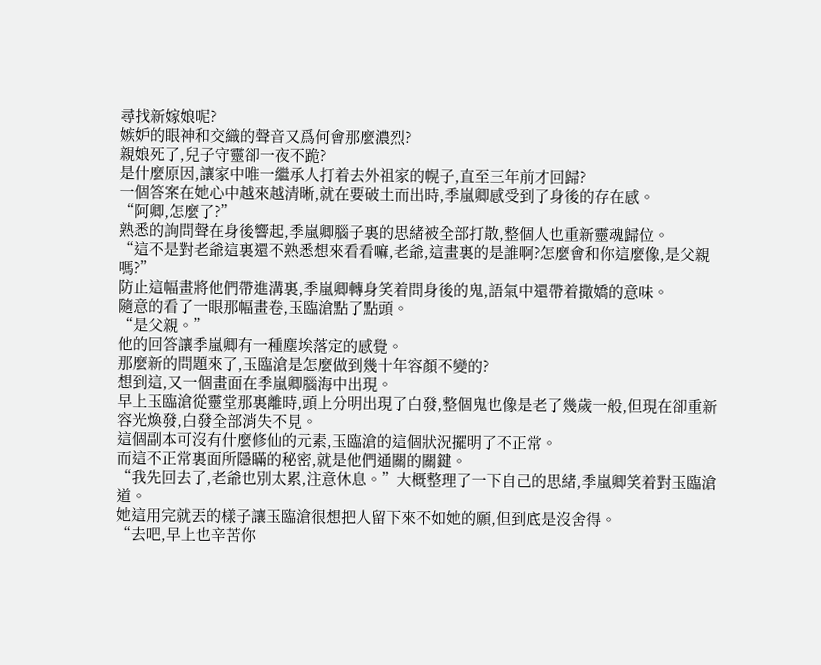尋找新嫁娘呢?
嫉妒的眼神和交織的聲音又爲何會那麼濃烈?
親娘死了,兒子守靈卻一夜不跪?
是什麼原因,讓家中唯一繼承人打着去外祖家的幌子,直至三年前才回歸?
一個答案在她心中越來越清晰,就在要破土而出時,季嵐卿感受到了身後的存在感。
“阿卿,怎麼了?”
熟悉的詢問聲在身後響起,季嵐卿腦子裏的思緒被全部打散,整個人也重新靈魂歸位。
“這不是對老爺這裏還不熟悉想來看看嘛,老爺,這畫裏的是誰啊?怎麼會和你這麼像,是父親嗎?”
防止這幅畫將他們帶進溝裏,季嵐卿轉身笑着問身後的鬼,語氣中還帶着撒嬌的意味。
隨意的看了一眼那幅畫卷,玉臨滄點了點頭。
“是父親。”
他的回答讓季嵐卿有一種塵埃落定的感覺。
那麼新的問題來了,玉臨滄是怎麼做到幾十年容顏不變的?
想到這,又一個畫面在季嵐卿腦海中出現。
早上玉臨滄從靈堂那裏離時,頭上分明出現了白發,整個鬼也像是老了幾歲一般,但現在卻重新容光煥發,白發全部消失不見。
這個副本可沒有什麼修仙的元素,玉臨滄的這個狀況擺明了不正常。
而這不正常裏面所隱瞞的秘密,就是他們通關的關鍵。
“我先回去了,老爺也別太累,注意休息。”大概整理了一下自己的思緒,季嵐卿笑着對玉臨滄道。
她這用完就丟的樣子讓玉臨滄很想把人留下來不如她的願,但到底是沒舍得。
“去吧,早上也辛苦你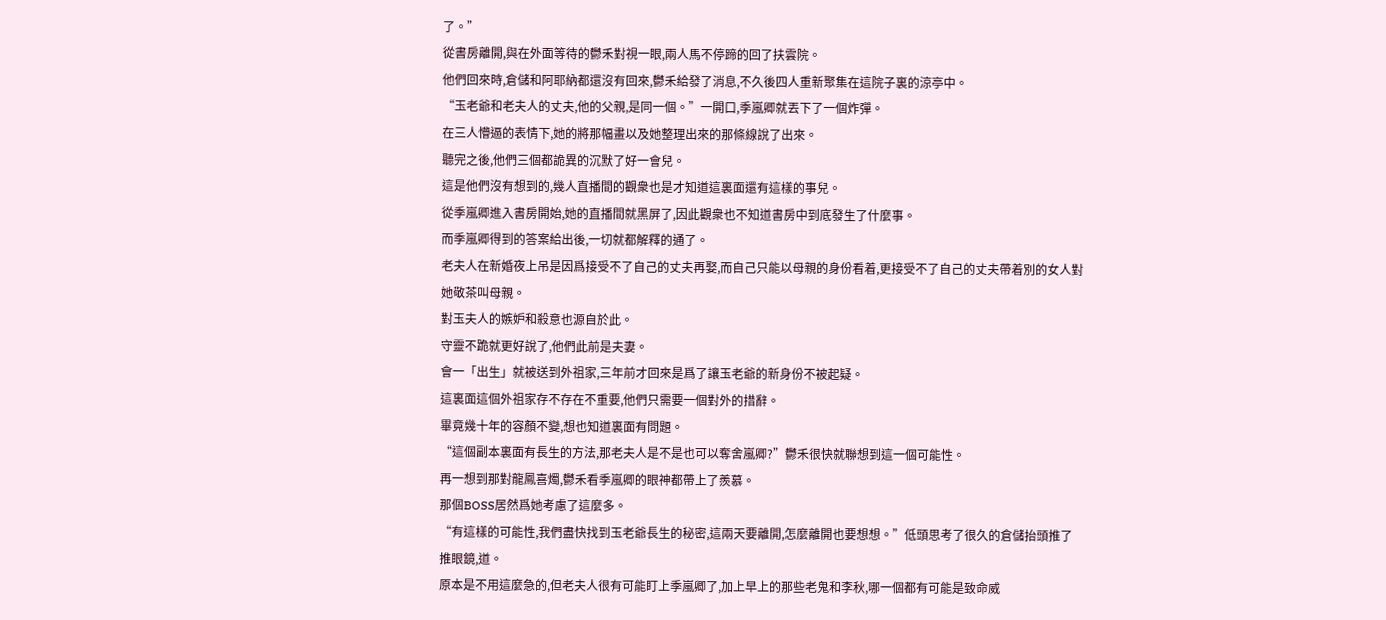了。”
從書房離開,與在外面等待的鬱禾對視一眼,兩人馬不停蹄的回了扶雲院。
他們回來時,倉儲和阿耶納都還沒有回來,鬱禾給發了消息,不久後四人重新聚集在這院子裏的涼亭中。
“玉老爺和老夫人的丈夫,他的父親,是同一個。”一開口,季嵐卿就丟下了一個炸彈。
在三人懵逼的表情下,她的將那幅畫以及她整理出來的那條線說了出來。
聽完之後,他們三個都詭異的沉默了好一會兒。
這是他們沒有想到的,幾人直播間的觀衆也是才知道這裏面還有這樣的事兒。
從季嵐卿進入書房開始,她的直播間就黑屏了,因此觀衆也不知道書房中到底發生了什麼事。
而季嵐卿得到的答案給出後,一切就都解釋的通了。
老夫人在新婚夜上吊是因爲接受不了自己的丈夫再娶,而自己只能以母親的身份看着,更接受不了自己的丈夫帶着別的女人對她敬茶叫母親。
對玉夫人的嫉妒和殺意也源自於此。
守靈不跪就更好說了,他們此前是夫妻。
會一「出生」就被送到外祖家,三年前才回來是爲了讓玉老爺的新身份不被起疑。
這裏面這個外祖家存不存在不重要,他們只需要一個對外的措辭。
畢竟幾十年的容顏不變,想也知道裏面有問題。
“這個副本裏面有長生的方法,那老夫人是不是也可以奪舍嵐卿?”鬱禾很快就聯想到這一個可能性。
再一想到那對龍鳳喜燭,鬱禾看季嵐卿的眼神都帶上了羨慕。
那個BOSS居然爲她考慮了這麼多。
“有這樣的可能性,我們盡快找到玉老爺長生的秘密,這兩天要離開,怎麼離開也要想想。”低頭思考了很久的倉儲抬頭推了推眼鏡,道。
原本是不用這麼急的,但老夫人很有可能盯上季嵐卿了,加上早上的那些老鬼和李秋,哪一個都有可能是致命威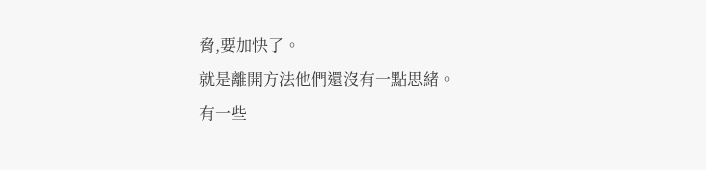脅,要加快了。
就是離開方法他們還沒有一點思緒。
有一些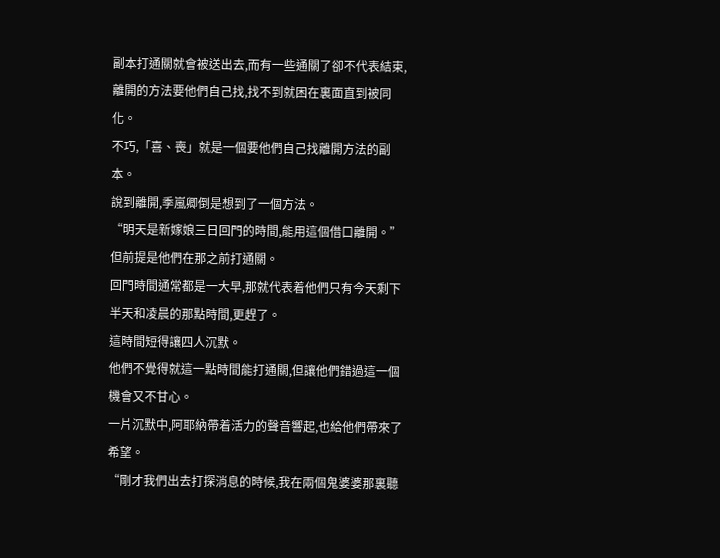副本打通關就會被送出去,而有一些通關了卻不代表結束,離開的方法要他們自己找,找不到就困在裏面直到被同化。
不巧,「喜、喪」就是一個要他們自己找離開方法的副本。
說到離開,季嵐卿倒是想到了一個方法。
“明天是新嫁娘三日回門的時間,能用這個借口離開。”
但前提是他們在那之前打通關。
回門時間通常都是一大早,那就代表着他們只有今天剩下半天和凌晨的那點時間,更趕了。
這時間短得讓四人沉默。
他們不覺得就這一點時間能打通關,但讓他們錯過這一個機會又不甘心。
一片沉默中,阿耶納帶着活力的聲音響起,也給他們帶來了希望。
“剛才我們出去打探消息的時候,我在兩個鬼婆婆那裏聽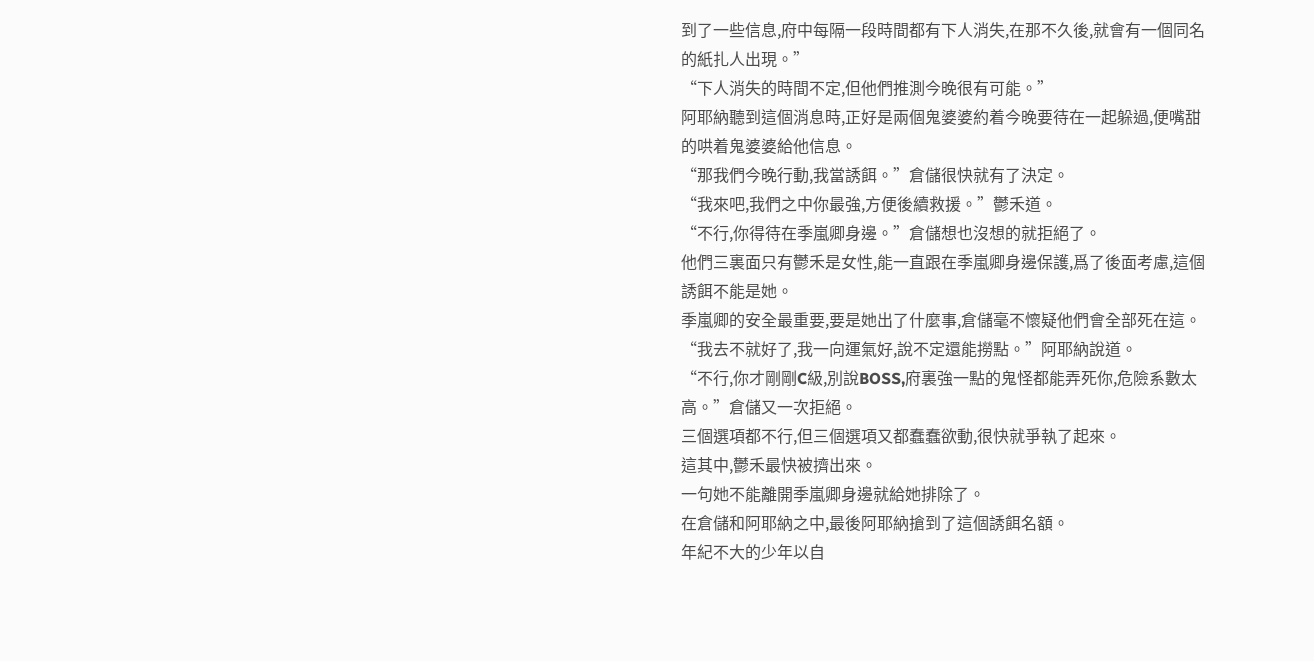到了一些信息,府中每隔一段時間都有下人消失,在那不久後,就會有一個同名的紙扎人出現。”
“下人消失的時間不定,但他們推測今晚很有可能。”
阿耶納聽到這個消息時,正好是兩個鬼婆婆約着今晚要待在一起躲過,便嘴甜的哄着鬼婆婆給他信息。
“那我們今晚行動,我當誘餌。”倉儲很快就有了決定。
“我來吧,我們之中你最強,方便後續救援。”鬱禾道。
“不行,你得待在季嵐卿身邊。”倉儲想也沒想的就拒絕了。
他們三裏面只有鬱禾是女性,能一直跟在季嵐卿身邊保護,爲了後面考慮,這個誘餌不能是她。
季嵐卿的安全最重要,要是她出了什麼事,倉儲毫不懷疑他們會全部死在這。
“我去不就好了,我一向運氣好,說不定還能撈點。”阿耶納說道。
“不行,你才剛剛C級,別說BOSS,府裏強一點的鬼怪都能弄死你,危險系數太高。”倉儲又一次拒絕。
三個選項都不行,但三個選項又都蠢蠢欲動,很快就爭執了起來。
這其中,鬱禾最快被擠出來。
一句她不能離開季嵐卿身邊就給她排除了。
在倉儲和阿耶納之中,最後阿耶納搶到了這個誘餌名額。
年紀不大的少年以自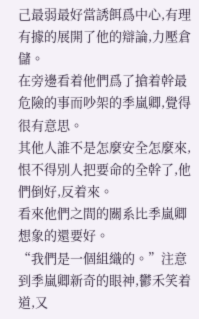己最弱最好當誘餌爲中心,有理有據的展開了他的辯論,力壓倉儲。
在旁邊看着他們爲了搶着幹最危險的事而吵架的季嵐卿,覺得很有意思。
其他人誰不是怎麼安全怎麼來,恨不得別人把要命的全幹了,他們倒好,反着來。
看來他們之間的關系比季嵐卿想象的還要好。
“我們是一個組織的。”注意到季嵐卿新奇的眼神,鬱禾笑着道,又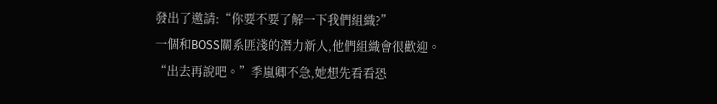發出了邀請:“你要不要了解一下我們組織?”
一個和BOSS關系匪淺的潛力新人,他們組織會很歡迎。
“出去再說吧。”季嵐卿不急,她想先看看恐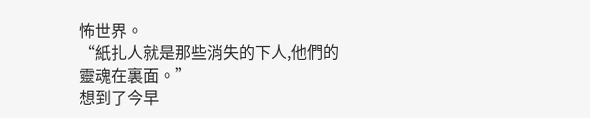怖世界。
“紙扎人就是那些消失的下人,他們的靈魂在裏面。”
想到了今早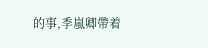的事,季嵐卿帶着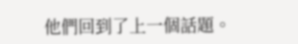他們回到了上一個話題。